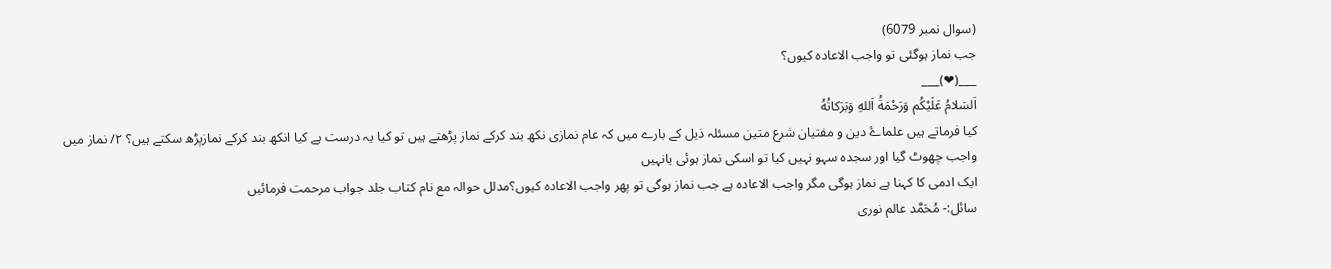(سوال نمبر 6079)
جب نماز ہوگئی تو واجب الاعادہ کیوں؟
___(❤)___
اَلسَلامُ عَلَيْكُم وَرَحْمَةُ اَللهِ وَبَرَكاتُهُ
کیا فرماتے ہیں علماۓ دین و مفتیان شرع متین مسئلہ ذیل کے بارے میں کہ عام نمازی نکھ بند کرکے نماز پڑھتے ہیں تو کیا یہ درست ہے کیا انکھ بند کرکے نمازپڑھ سکتے ہیں؟ ٢/ نماز میں واجب چھوٹ گیا اور سجدہ سہو نہیں کیا تو اسکی نماز ہوئی یانہیں
ایک ادمی کا کہنا ہے نماز ہوگی مگر واجب الاعادہ ہے جب نماز ہوگی تو پھر واجب الاعادہ کیوں؟مدلل حوالہ مع نام کتاب جلد جواب مرحمت فرمائیں
سائل:- مُحَمَّد عالم نوری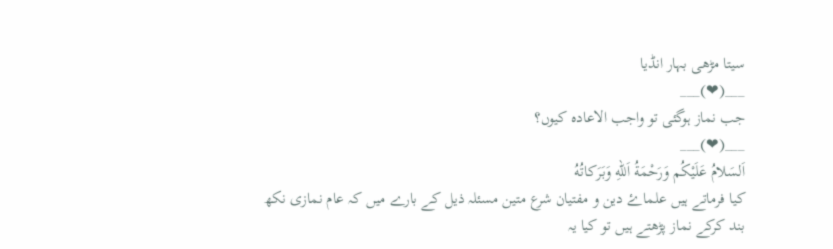سیتا مڑھی بہار انڈیا
___(❤)___
جب نماز ہوگئی تو واجب الاعادہ کیوں؟
___(❤)___
اَلسَلامُ عَلَيْكُم وَرَحْمَةُ اَللهِ وَبَرَكاتُهُ
کیا فرماتے ہیں علماۓ دین و مفتیان شرع متین مسئلہ ذیل کے بارے میں کہ عام نمازی نکھ بند کرکے نماز پڑھتے ہیں تو کیا یہ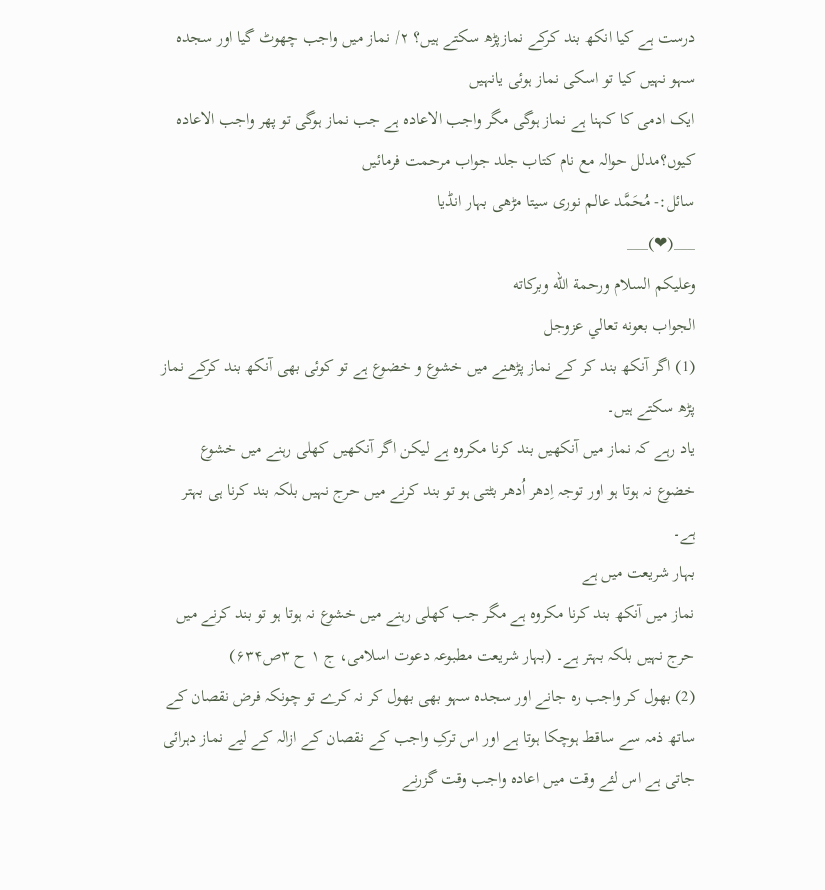درست ہے کیا انکھ بند کرکے نمازپڑھ سکتے ہیں؟ ٢/ نماز میں واجب چھوٹ گیا اور سجدہ سہو نہیں کیا تو اسکی نماز ہوئی یانہیں
ایک ادمی کا کہنا ہے نماز ہوگی مگر واجب الاعادہ ہے جب نماز ہوگی تو پھر واجب الاعادہ کیوں؟مدلل حوالہ مع نام کتاب جلد جواب مرحمت فرمائیں
سائل:- مُحَمَّد عالم نوری سیتا مڑھی بہار انڈیا
___(❤)___
وعلیکم السلام ورحمة الله وبركاته
الجواب بعونه تعالي عزوجل
(1) اگر آنکھ بند کر کے نماز پڑھنے میں خشوع و خضوع ہے تو کوئی بھی آنکھ بند کرکے نماز پڑھ سکتے ہیں۔
یاد رہے کہ نماز میں آنکھیں بند کرنا مکروہ ہے لیکن اگر آنکھیں کھلی رہنے میں خشوع خضوع نہ ہوتا ہو اور توجہ اِدھر اُدھر بٹتی ہو تو بند کرنے میں حرج نہیں بلکہ بند کرنا ہی بہتر ہے۔
بہار شریعت میں ہے
نماز میں آنکھ بند کرنا مکروہ ہے مگر جب کھلی رہنے میں خشوع نہ ہوتا ہو تو بند کرنے میں حرج نہیں بلکہ بہتر ہے۔ (بہار شریعت مطبوعہ دعوت اسلامی، ج ۱ ح ۳ص۶۳۴)
(2) بھول کر واجب رہ جانے اور سجدہ سہو بھی بھول کر نہ کرے تو چونکہ فرض نقصان کے ساتھ ذمہ سے ساقط ہوچکا ہوتا ہے اور اس ترکِ واجب کے نقصان کے ازالہ کے لیے نماز دہرائی جاتی ہے اس لئے وقت میں اعادہ واجب وقت گزرنے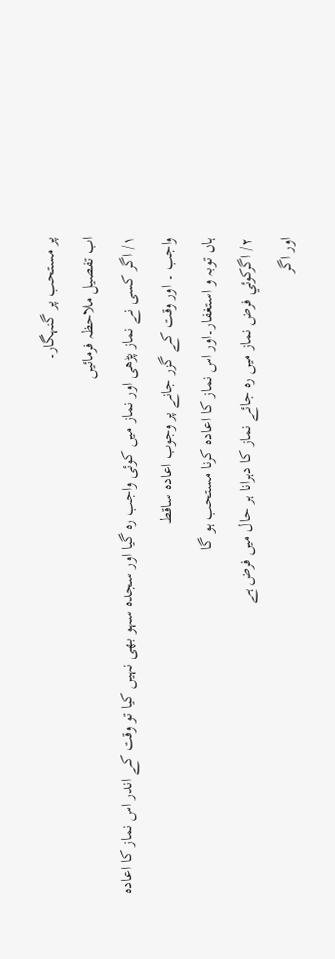پر مستحب پر گنہگار۔
اب تفصیل ملاحظہ فرمائیں
١/ اگر کسی نے نماز پڑھی اور نماز میں کوئی واجب رہ گیا اور سجدہ سہو بھی نہیں کیا تو وقت کے اندر اس نماز کا اعادہ واجب ۔ اور وقت کے گزر جانے پر وجوب اعادہ ساقط
ہاں توبہ و استغفار۔اور اس نماز کا اعادہ کرنا مستحب ہو گا
٢/ اگركوئي فرض نماز ميں ره جائے نماز کا دہرانا ہر حال میں فرض ہے
اور اگر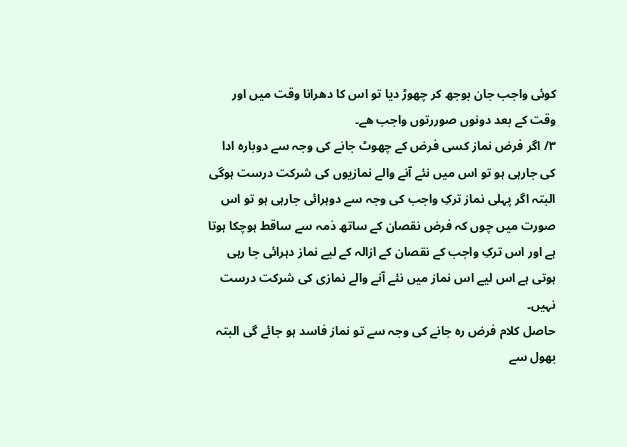کوئی واجب جان بوجھ كر چھوڑ ديا تو اس كا دهرانا وقت ميں اور وقت کے بعد دونوں صوررتوں واجب هے۔
٣/ اگر فرض نماز کسی فرض کے چھوٹ جانے کی وجہ سے دوبارہ ادا کی جارہی ہو تو اس میں نئے آنے والے نمازیوں کی شرکت درست ہوگی
البتہ اگر پہلی نماز ترکِ واجب کی وجہ سے دوہرائی جارہی ہو تو اس صورت میں چوں کہ فرض نقصان کے ساتھ ذمہ سے ساقط ہوچکا ہوتا ہے اور اس ترکِ واجب کے نقصان کے ازالہ کے لیے نماز دہرائی جا رہی ہوتی ہے اس لیے اس نماز میں نئے آنے والے نمازی کی شرکت درست نہیں۔
حاصل کلام فرض رہ جانے کی وجہ سے تو نماز فاسد ہو جائے گی البتہ بھول سے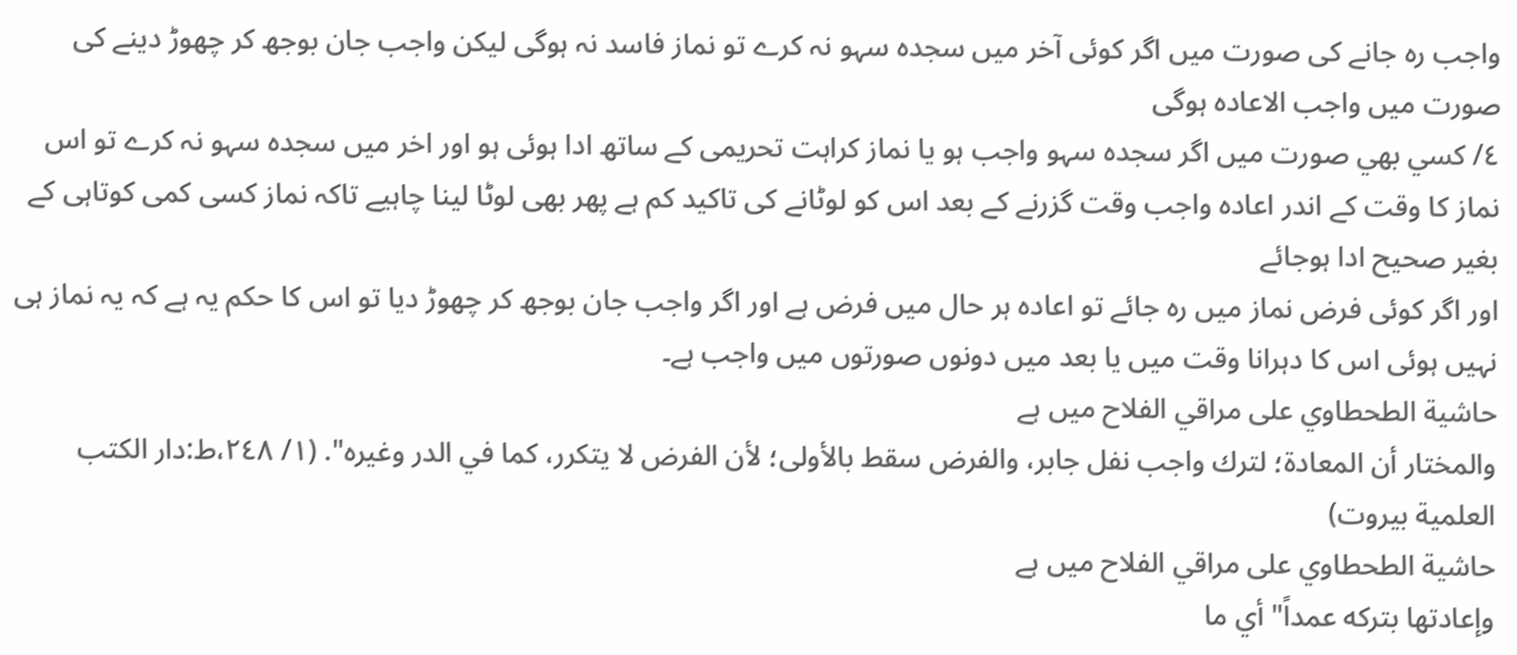واجب رہ جانے کی صورت میں اگر کوئی آخر میں سجدہ سہو نہ کرے تو نماز فاسد نہ ہوگی لیکن واجب جان بوجھ کر چھوڑ دینے کی صورت میں واجب الاعادہ ہوگی
٤/ كسي بھي صورت ميں اگر سجدہ سہو واجب ہو یا نماز کراہت تحریمی کے ساتھ ادا ہوئی ہو اور اخر میں سجدہ سہو نہ کرے تو اس نماز کا وقت کے اندر اعادہ واجب وقت گزرنے کے بعد اس کو لوٹانے کی تاکید کم ہے پھر بھی لوٹا لینا چاہیے تاکہ نماز کسی کمی کوتاہی کے بغیر صحیح ادا ہوجائے
اور اگر کوئی فرض نماز میں رہ جائے تو اعادہ ہر حال میں فرض ہے اور اگر واجب جان بوجھ کر چھوڑ دیا تو اس کا حکم یہ ہے کہ یہ نماز ہی نہیں ہوئی اس کا دہرانا وقت میں یا بعد میں دونوں صورتوں میں واجب ہے۔
حاشية الطحطاوي على مراقي الفلاح میں ہے
والمختار أن المعادة؛ لترك واجب نفل جابر، والفرض سقط بالأولى؛ لأن الفرض لا يتكرر، كما في الدر وغيره". (١/ ٢٤٨،ط:دار الكتب العلمية بيروت)
حاشية الطحطاوي على مراقي الفلاح میں ہے
وإعادتها بتركه عمداً" أي ما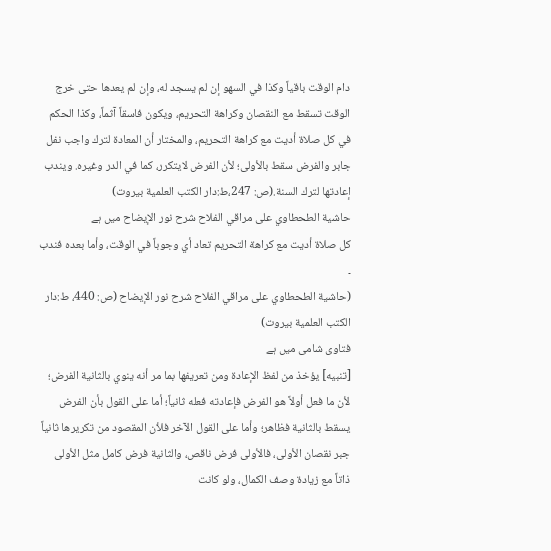دام الوقت باقياً وكذا في السهو إن لم يسجد له، وإن لم يعدها حتى خرج الوقت تسقط مع النقصان وكراهة التحريم، ويكون فاسقاً آثماً، وكذا الحكم في كل صلاة أديت مع كراهة التحريم، والمختار أن المعادة لترك واجب نفل جابر والفرض سقط بالأولى؛ لأن الفرض لايتكرر، كما في الدر وغيره. ويندب إعادتها لترك السنة.(ص: 247،ط:دار الكتب العلمية بيروت)
حاشية الطحطاوي على مراقي الفلاح شرح نور الإيضاح میں ہے
كل صلاة أديت مع كراهة التحريم تعاد أي وجوباً في الوقت، وأما بعده فندب ۔
(حاشية الطحطاوي على مراقي الفلاح شرح نور الإيضاح (ص: 440، ط:دار الكتب العلمية بيروت)
فتاوی شامی میں ہے
[تنبيه] يؤخذ من لفظ الإعادة ومن تعريفها بما مر أنه ينوي بالثانية الفرض؛ لأن ما فعل أولاً هو الفرض فإعادته فعله ثانياً؛ أما على القول بأن الفرض يسقط بالثانية فظاهر؛ وأما على القول الآخر فلأن المقصود من تكريرها ثانياً جبر نقصان الأولى، فالأولى فرض ناقص، والثانية فرض كامل مثل الأولى ذاتاً مع زيادة وصف الكمال، ولو كانت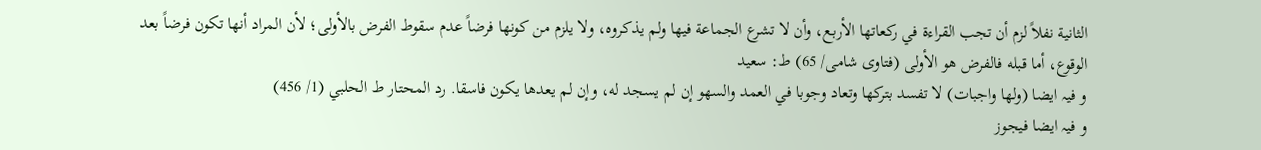الثانية نفلاً لزم أن تجب القراءة في ركعاتها الأربع، وأن لا تشرع الجماعة فيها ولم يذكروه، ولا يلزم من كونها فرضاً عدم سقوط الفرض بالأولى؛ لأن المراد أنها تكون فرضاً بعد الوقوع، أما قبله فالفرض هو الأولى (فتاوی شامی/ 65) ط: سعید
و فیہ ایضا (ولها واجبات) لا تفسد بتركها وتعاد وجوبا في العمد والسهو إن لم يسجد له، وإن لم يعدها يكون فاسقا. رد المحتار ط الحلبي (1/ 456)
و فیہ ایضا فيجوز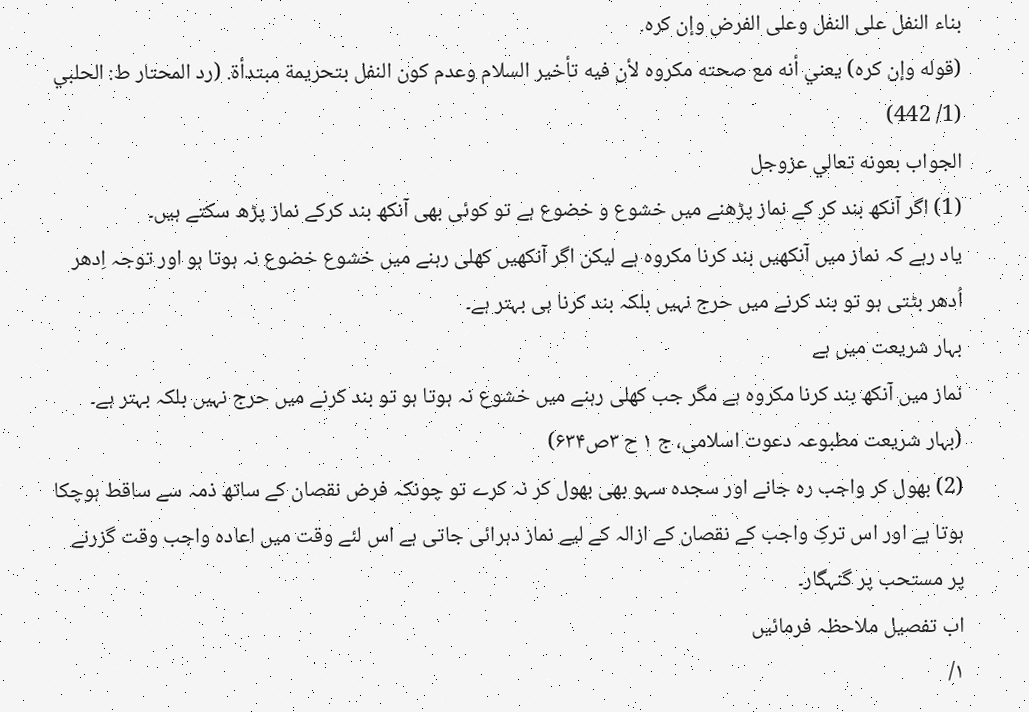بناء النفل على النفل وعلى الفرض وإن كره.
(قوله وإن كره) يعني أنه مع صحته مكروه لأن فيه تأخير السلام وعدم كون النفل بتحريمة مبتدأة. (رد المحتار ط: الحلبي (1/ 442)
الجواب بعونه تعالي عزوجل
(1) اگر آنکھ بند کر کے نماز پڑھنے میں خشوع و خضوع ہے تو کوئی بھی آنکھ بند کرکے نماز پڑھ سکتے ہیں۔
یاد رہے کہ نماز میں آنکھیں بند کرنا مکروہ ہے لیکن اگر آنکھیں کھلی رہنے میں خشوع خضوع نہ ہوتا ہو اور توجہ اِدھر اُدھر بٹتی ہو تو بند کرنے میں حرج نہیں بلکہ بند کرنا ہی بہتر ہے۔
بہار شریعت میں ہے
نماز میں آنکھ بند کرنا مکروہ ہے مگر جب کھلی رہنے میں خشوع نہ ہوتا ہو تو بند کرنے میں حرج نہیں بلکہ بہتر ہے۔ (بہار شریعت مطبوعہ دعوت اسلامی، ج ۱ ح ۳ص۶۳۴)
(2) بھول کر واجب رہ جانے اور سجدہ سہو بھی بھول کر نہ کرے تو چونکہ فرض نقصان کے ساتھ ذمہ سے ساقط ہوچکا ہوتا ہے اور اس ترکِ واجب کے نقصان کے ازالہ کے لیے نماز دہرائی جاتی ہے اس لئے وقت میں اعادہ واجب وقت گزرنے پر مستحب پر گنہگار۔
اب تفصیل ملاحظہ فرمائیں
١/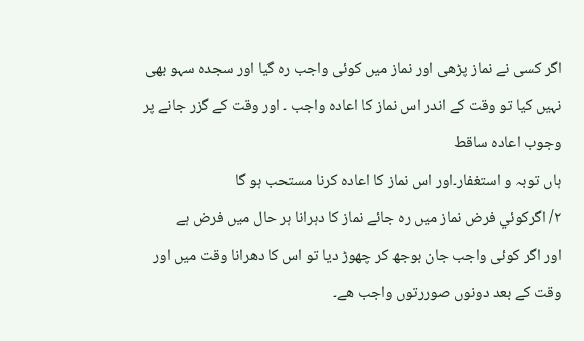اگر کسی نے نماز پڑھی اور نماز میں کوئی واجب رہ گیا اور سجدہ سہو بھی نہیں کیا تو وقت کے اندر اس نماز کا اعادہ واجب ۔ اور وقت کے گزر جانے پر وجوب اعادہ ساقط
ہاں توبہ و استغفار۔اور اس نماز کا اعادہ کرنا مستحب ہو گا
٢/ اگركوئي فرض نماز ميں ره جائے نماز کا دہرانا ہر حال میں فرض ہے
اور اگر کوئی واجب جان بوجھ كر چھوڑ ديا تو اس كا دهرانا وقت ميں اور وقت کے بعد دونوں صوررتوں واجب هے۔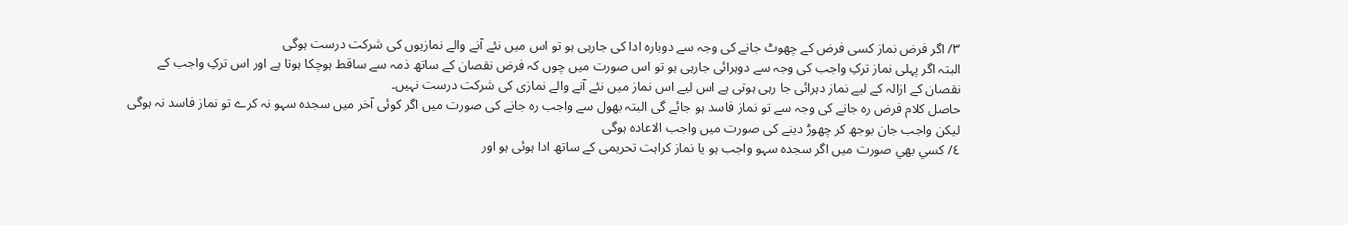٣/ اگر فرض نماز کسی فرض کے چھوٹ جانے کی وجہ سے دوبارہ ادا کی جارہی ہو تو اس میں نئے آنے والے نمازیوں کی شرکت درست ہوگی
البتہ اگر پہلی نماز ترکِ واجب کی وجہ سے دوہرائی جارہی ہو تو اس صورت میں چوں کہ فرض نقصان کے ساتھ ذمہ سے ساقط ہوچکا ہوتا ہے اور اس ترکِ واجب کے نقصان کے ازالہ کے لیے نماز دہرائی جا رہی ہوتی ہے اس لیے اس نماز میں نئے آنے والے نمازی کی شرکت درست نہیں۔
حاصل کلام فرض رہ جانے کی وجہ سے تو نماز فاسد ہو جائے گی البتہ بھول سے واجب رہ جانے کی صورت میں اگر کوئی آخر میں سجدہ سہو نہ کرے تو نماز فاسد نہ ہوگی لیکن واجب جان بوجھ کر چھوڑ دینے کی صورت میں واجب الاعادہ ہوگی
٤/ كسي بھي صورت ميں اگر سجدہ سہو واجب ہو یا نماز کراہت تحریمی کے ساتھ ادا ہوئی ہو اور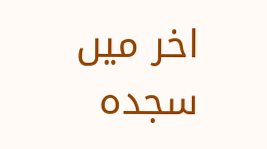اخر میں سجدہ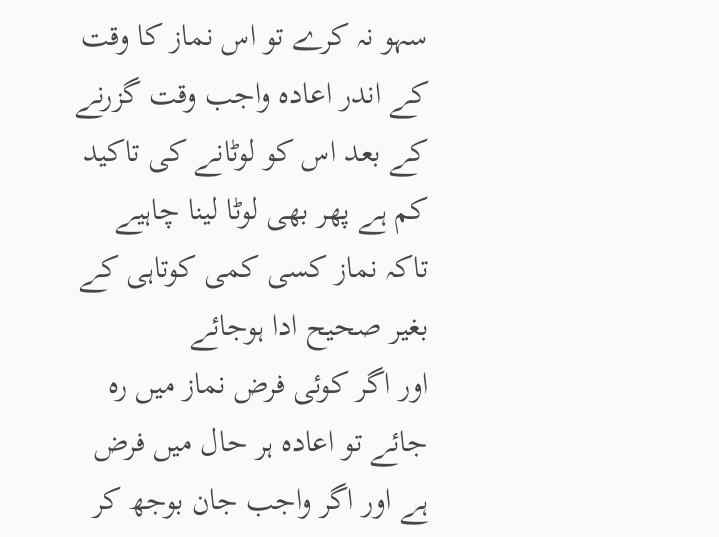سہو نہ کرے تو اس نماز کا وقت کے اندر اعادہ واجب وقت گزرنے کے بعد اس کو لوٹانے کی تاکید کم ہے پھر بھی لوٹا لینا چاہیے تاکہ نماز کسی کمی کوتاہی کے بغیر صحیح ادا ہوجائے
اور اگر کوئی فرض نماز میں رہ جائے تو اعادہ ہر حال میں فرض ہے اور اگر واجب جان بوجھ کر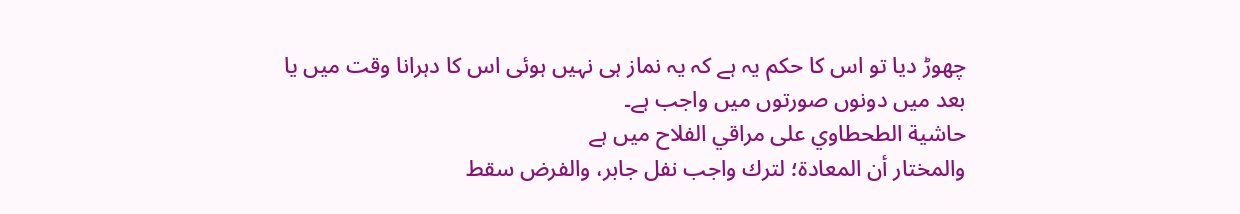چھوڑ دیا تو اس کا حکم یہ ہے کہ یہ نماز ہی نہیں ہوئی اس کا دہرانا وقت میں یا بعد میں دونوں صورتوں میں واجب ہے۔
حاشية الطحطاوي على مراقي الفلاح میں ہے
والمختار أن المعادة؛ لترك واجب نفل جابر، والفرض سقط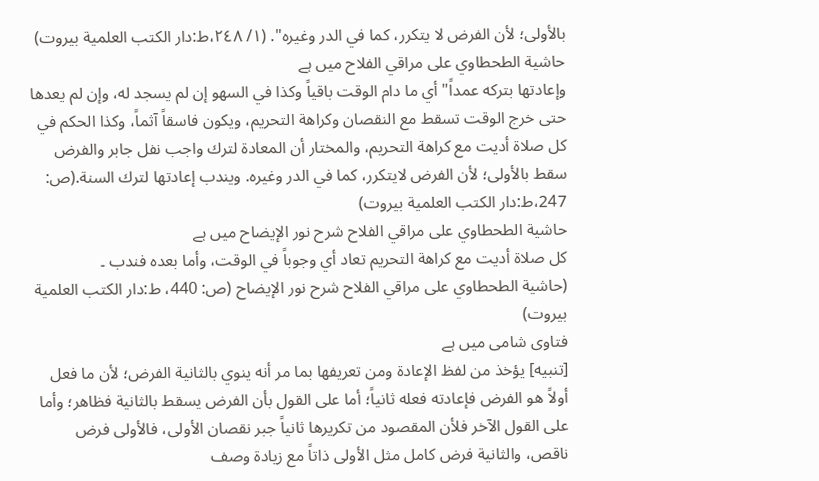بالأولى؛ لأن الفرض لا يتكرر، كما في الدر وغيره". (١/ ٢٤٨،ط:دار الكتب العلمية بيروت)
حاشية الطحطاوي على مراقي الفلاح میں ہے
وإعادتها بتركه عمداً" أي ما دام الوقت باقياً وكذا في السهو إن لم يسجد له، وإن لم يعدها حتى خرج الوقت تسقط مع النقصان وكراهة التحريم، ويكون فاسقاً آثماً، وكذا الحكم في كل صلاة أديت مع كراهة التحريم، والمختار أن المعادة لترك واجب نفل جابر والفرض سقط بالأولى؛ لأن الفرض لايتكرر، كما في الدر وغيره. ويندب إعادتها لترك السنة.(ص: 247،ط:دار الكتب العلمية بيروت)
حاشية الطحطاوي على مراقي الفلاح شرح نور الإيضاح میں ہے
كل صلاة أديت مع كراهة التحريم تعاد أي وجوباً في الوقت، وأما بعده فندب ۔
(حاشية الطحطاوي على مراقي الفلاح شرح نور الإيضاح (ص: 440، ط:دار الكتب العلمية بيروت)
فتاوی شامی میں ہے
[تنبيه] يؤخذ من لفظ الإعادة ومن تعريفها بما مر أنه ينوي بالثانية الفرض؛ لأن ما فعل أولاً هو الفرض فإعادته فعله ثانياً؛ أما على القول بأن الفرض يسقط بالثانية فظاهر؛ وأما على القول الآخر فلأن المقصود من تكريرها ثانياً جبر نقصان الأولى، فالأولى فرض ناقص، والثانية فرض كامل مثل الأولى ذاتاً مع زيادة وصف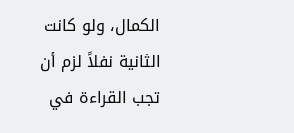الكمال، ولو كانت الثانية نفلاً لزم أن تجب القراءة في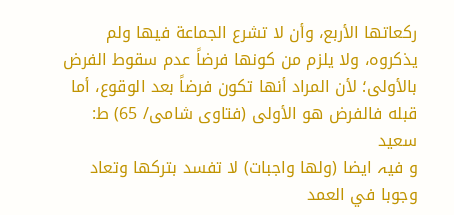ركعاتها الأربع، وأن لا تشرع الجماعة فيها ولم يذكروه، ولا يلزم من كونها فرضاً عدم سقوط الفرض بالأولى؛ لأن المراد أنها تكون فرضاً بعد الوقوع، أما قبله فالفرض هو الأولى (فتاوی شامی/ 65) ط: سعید
و فیہ ایضا (ولها واجبات) لا تفسد بتركها وتعاد وجوبا في العمد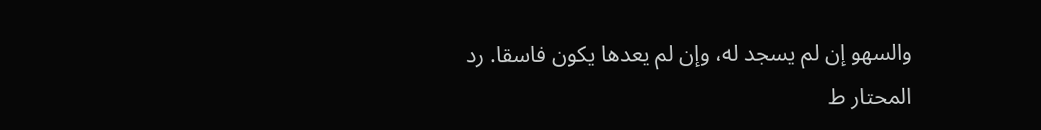والسهو إن لم يسجد له، وإن لم يعدها يكون فاسقا. رد المحتار ط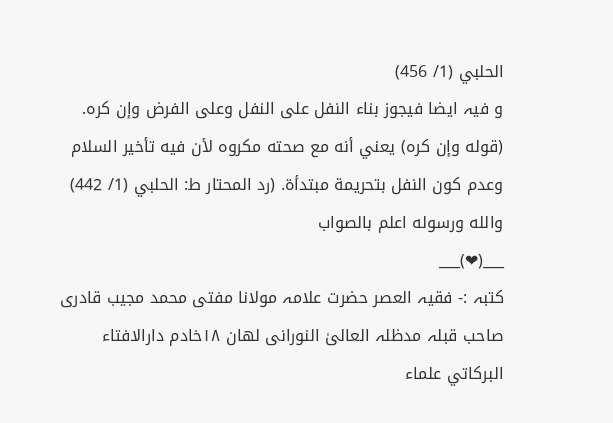الحلبي (1/ 456)
و فیہ ایضا فيجوز بناء النفل على النفل وعلى الفرض وإن كره.
(قوله وإن كره) يعني أنه مع صحته مكروه لأن فيه تأخير السلام وعدم كون النفل بتحريمة مبتدأة. (رد المحتار ط: الحلبي (1/ 442)
والله ورسوله اعلم بالصواب
___(❤)___
کتبہ :- فقیہ العصر حضرت علامہ مولانا مفتی محمد مجيب قادری صاحب قبلہ مدظلہ العالیٰ النورانی لهان ١٨خادم دارالافتاء البركاتي علماء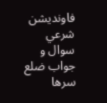فاونديشن شرعي سوال و جواب ضلع سرها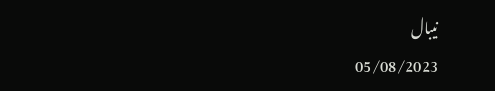نيبال
05/08/2023